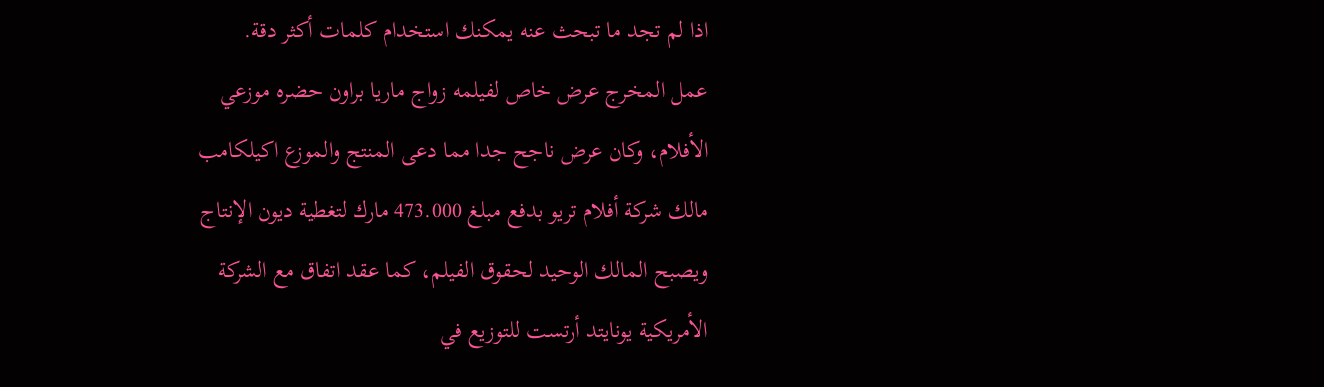اذا لم تجد ما تبحث عنه يمكنك استخدام كلمات أكثر دقة.
عمل المخرج عرض خاص لفيلمه زواج ماريا براون حضره موزعي الأفلام، وكان عرض ناجح جدا مما دعى المنتج والموزع اكيلكامب مالك شركة أفلام تريو بدفع مبلغ 473.000 مارك لتغطية ديون الإنتاج ويصبح المالك الوحيد لحقوق الفيلم، كما عقد اتفاق مع الشركة الأمريكية يونايتد أرتست للتوزيع في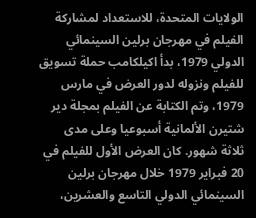الولايات المتحدة، للاستعداد لمشاركة الفيلم في مهرجان برلين السينمائي الدولي 1979، بدأ اكيلكامب حملة تسويق للفيلم ونزوله لدور العرض في مارس 1979، وتم الكتابة عن الفيلم بمجلة دير شتيرن الألمانية أسبوعيا وعلى مدى ثلاثة شهور. كان العرض الأول للفيلم في 20 فبراير 1979 خلال مهرجان برلين السينمائي الدولي التاسع والعشرين،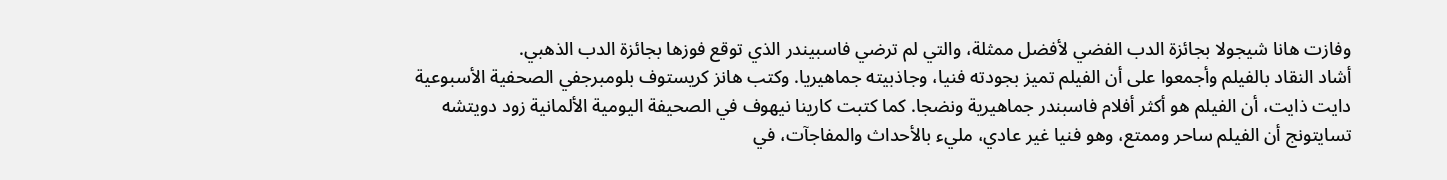وفازت هانا شيجولا بجائزة الدب الفضي لأفضل ممثلة، والتي لم ترضي فاسبيندر الذي توقع فوزها بجائزة الدب الذهبي.
أشاد النقاد بالفيلم وأجمعوا على أن الفيلم تميز بجودته فنيا، وجاذبيته جماهيريا. وكتب هانز كريستوف بلومبرجفي الصحفية الأسبوعية دايت ذايت، أن الفيلم هو أكثر أفلام فاسبندر جماهيرية ونضجا. كما كتبت كارينا نيهوف في الصحيفة اليومية الألمانية زود دويتشه تسايتونج أن الفيلم ساحر وممتع، وهو فنيا غير عادي، مليء بالأحداث والمفاجآت، في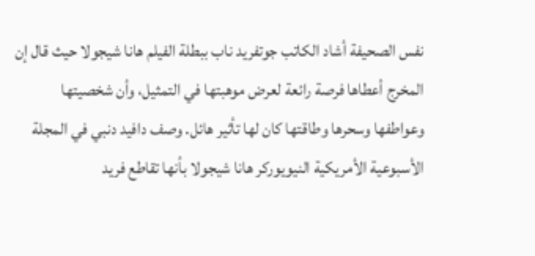نفس الصحيفة أشاد الكاتب جوتفريد ناب ببطلة الفيلم هانا شيجولا حيث قال إن المخرج أعطاها فرصة رائعة لعرض موهبتها في التمثيل، وأن شخصيتها وعواطفها وسحرها وطاقتها كان لها تأثير هائل. وصف دافيد دنبي في المجلة الأسبوعية الأمريكية النيويوركر هانا شيجولا بأنها تقاطع فريد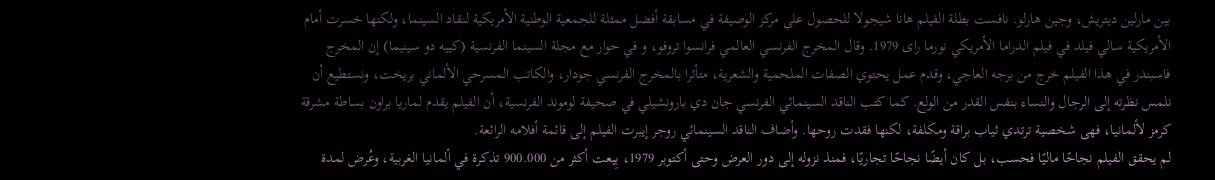بين مارلين ديتريش، وجين هارلو. نافست بطلة الفيلم هانا شيجولا للحصول على مركز الوصيفة في مسابقة أفضل ممثلة للجمعية الوطنية الأمريكية لنقاد السينما، ولكنها خسرت أمام الأمريكية سالي فيلد في فيلم الدراما الأمريكي نورما راى 1979. وقال المخرج الفرنسي العالمي فرانسوا تروفو، و في حوار مع مجلة السينما الفرنسية (كييه دو سينيما) إن المخرج فاسبندر في هذا الفيلم خرج من برجه العاجي، وقدم عمل يحتوي الصفات الملحمية والشعرية، متأثرا بالمخرج الفرنسي جودار، والكاتب المسرحي الألماني بريخت، ونستطيع أن نلمس نظرته إلى الرجال والنساء بنفس القدر من الولع. كما كتب الناقد السينمائي الفرنسي جان دي بارونشيلي في صحيفة لوموند الفرنسية، أن الفيلم يقدم لماريا براون بساطة مشرقة كرمز لألمانيا، فهى شخصية ترتدي ثياب براقة ومكلفة، لكنها فقدت روحها. وأضاف الناقد السينمائي روجر إيبرت الفيلم إلى قائمة أفلامه الرائعة.
لم يحقق الفيلم نجاحًا ماليًا فحسب، بل كان أيضًا نجاحًا تجاريًا، فمنذ نزوله إلى دور العرض وحتى أكتوبر 1979، بِيعت أكثر من 900.000 تذكرة في ألمانيا الغربية، وعُرض لمدة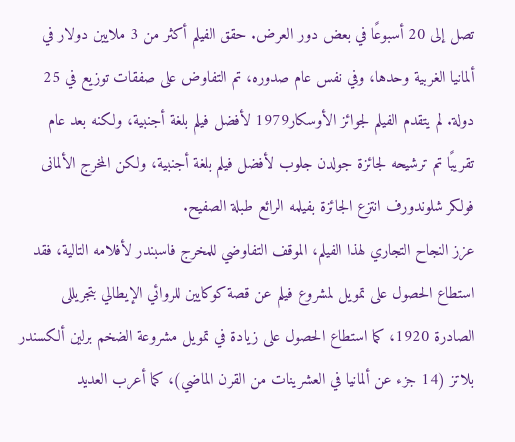تصل إلى 20 أسبوعًا في بعض دور العرض. حقق الفيلم أكثر من 3 ملايين دولار في ألمانيا الغربية وحدها، وفي نفس عام صدوره، تم التفاوض على صفقات توزيع في 25 دولة. لم يتقدم الفيلم لجوائز الأوسكار1979 لأفضل فيلم بلغة أجنبية، ولكنه بعد عام تقريبًا تم ترشيحه لجائزة جولدن جلوب لأفضل فيلم بلغة أجنبية، ولكن المخرج الألمانى فولكر شلوندورف انتزع الجائزة بفيلمه الرائع طبلة الصفيح.
عزز النجاح التجاري لهذا الفيلم، الموقف التفاوضي للمخرج فاسبندر لأفلامه التالية، فقد استطاع الحصول على تمويل لمشروع فيلم عن قصة كوكايين للروائي الإيطالي بتجريللى الصادرة 1920، كما استطاع الحصول على زيادة في تمويل مشروعة الضخم برلين ألكسندر بلاتز (14 جزء عن ألمانيا في العشرينات من القرن الماضي)، كما أعرب العديد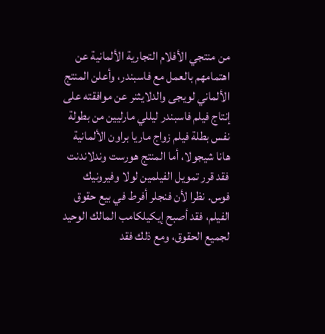من منتجي الأفلام التجارية الألمانية عن اهتمامهم بالعمل مع فاسبندر، وأعلن المنتج الألماني لويجى والدلايثنر عن موافقته على إنتاج فيلم فاسبندر ليللي مارليين من بطولة نفس بطلة فيلم زواج ماريا براون الألمانية هانا شيجولا، أما المنتج هورست وندلاندنت فقد قرر تمويل الفيلمين لولا وفيرونيك فوس. نظرا لأن فنجلر أفرط في بيع حقوق الفيلم، فقد أصبح إيكيلكامب المالك الوحيد لجميع الحقوق، ومع ذلك فقد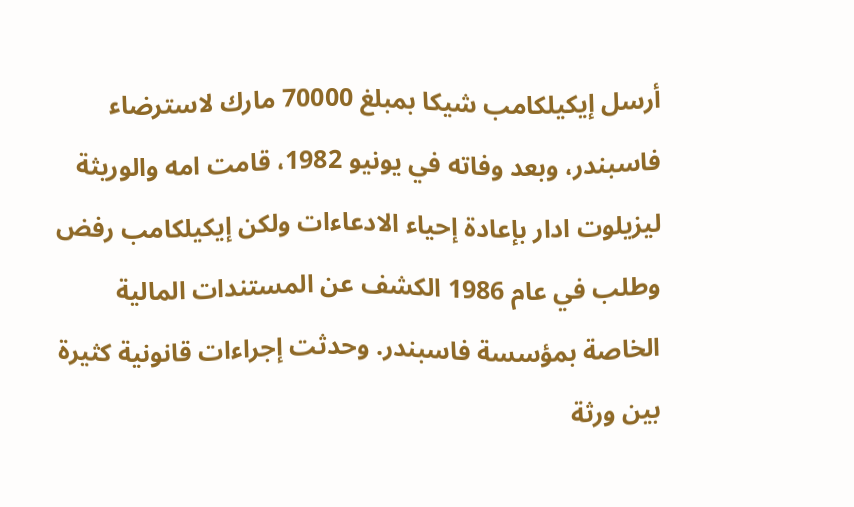أرسل إيكيلكامب شيكا بمبلغ 70000 مارك لاسترضاء فاسبندر، وبعد وفاته في يونيو 1982، قامت امه والوريثة ليزيلوت ادار بإعادة إحياء الادعاءات ولكن إيكيلكامب رفض وطلب في عام 1986 الكشف عن المستندات المالية الخاصة بمؤسسة فاسبندر. وحدثت إجراءات قانونية كثيرة بين ورثة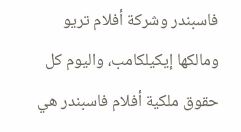فاسبندر وشركة أفلام تريو ومالكها إيكيلكامب، واليوم كل حقوق ملكية أفلام فاسبندر هي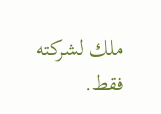ملك لشركته فقط.